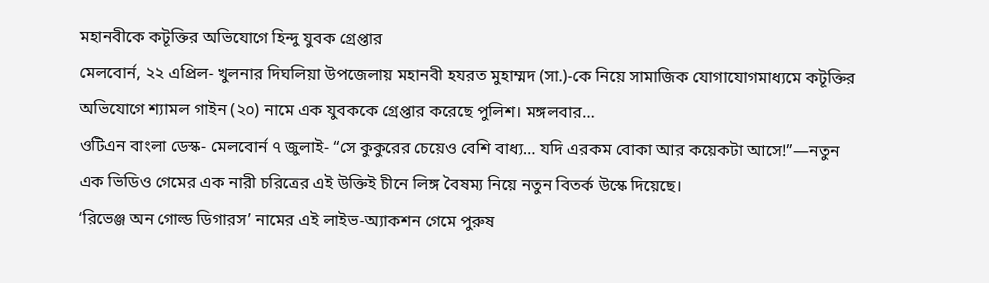মহানবীকে কটূক্তির অভিযোগে হিন্দু যুবক গ্রেপ্তার
মেলবোর্ন, ২২ এপ্রিল- খুলনার দিঘলিয়া উপজেলায় মহানবী হযরত মুহাম্মদ (সা.)-কে নিয়ে সামাজিক যোগাযোগমাধ্যমে কটূক্তির অভিযোগে শ্যামল গাইন (২০) নামে এক যুবককে গ্রেপ্তার করেছে পুলিশ। মঙ্গলবার…
ওটিএন বাংলা ডেস্ক- মেলবোর্ন ৭ জুলাই- “সে কুকুরের চেয়েও বেশি বাধ্য… যদি এরকম বোকা আর কয়েকটা আসে!”—নতুন এক ভিডিও গেমের এক নারী চরিত্রের এই উক্তিই চীনে লিঙ্গ বৈষম্য নিয়ে নতুন বিতর্ক উস্কে দিয়েছে।
‘রিভেঞ্জ অন গোল্ড ডিগারস’ নামের এই লাইভ-অ্যাকশন গেমে পুরুষ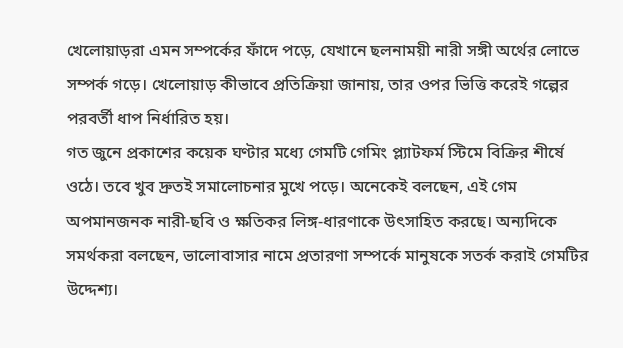খেলোয়াড়রা এমন সম্পর্কের ফাঁদে পড়ে, যেখানে ছলনাময়ী নারী সঙ্গী অর্থের লোভে সম্পর্ক গড়ে। খেলোয়াড় কীভাবে প্রতিক্রিয়া জানায়, তার ওপর ভিত্তি করেই গল্পের পরবর্তী ধাপ নির্ধারিত হয়।
গত জুনে প্রকাশের কয়েক ঘণ্টার মধ্যে গেমটি গেমিং প্ল্যাটফর্ম স্টিমে বিক্রির শীর্ষে ওঠে। তবে খুব দ্রুতই সমালোচনার মুখে পড়ে। অনেকেই বলছেন, এই গেম অপমানজনক নারী-ছবি ও ক্ষতিকর লিঙ্গ-ধারণাকে উৎসাহিত করছে। অন্যদিকে সমর্থকরা বলছেন, ভালোবাসার নামে প্রতারণা সম্পর্কে মানুষকে সতর্ক করাই গেমটির উদ্দেশ্য।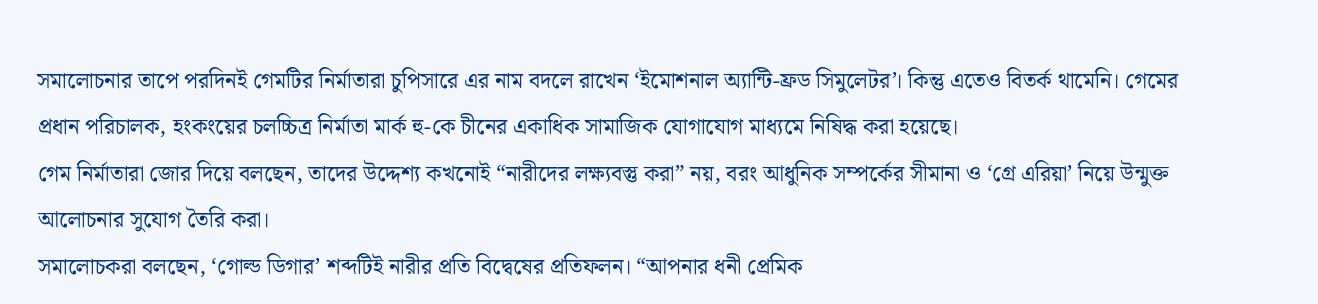সমালোচনার তাপে পরদিনই গেমটির নির্মাতারা চুপিসারে এর নাম বদলে রাখেন ‘ইমোশনাল অ্যান্টি-ফ্রড সিমুলেটর’। কিন্তু এতেও বিতর্ক থামেনি। গেমের প্রধান পরিচালক, হংকংয়ের চলচ্চিত্র নির্মাতা মার্ক হু-কে চীনের একাধিক সামাজিক যোগাযোগ মাধ্যমে নিষিদ্ধ করা হয়েছে।
গেম নির্মাতারা জোর দিয়ে বলছেন, তাদের উদ্দেশ্য কখনোই “নারীদের লক্ষ্যবস্তু করা” নয়, বরং আধুনিক সম্পর্কের সীমানা ও ‘গ্রে এরিয়া’ নিয়ে উন্মুক্ত আলোচনার সুযোগ তৈরি করা।
সমালোচকরা বলছেন, ‘গোল্ড ডিগার’ শব্দটিই নারীর প্রতি বিদ্বেষের প্রতিফলন। “আপনার ধনী প্রেমিক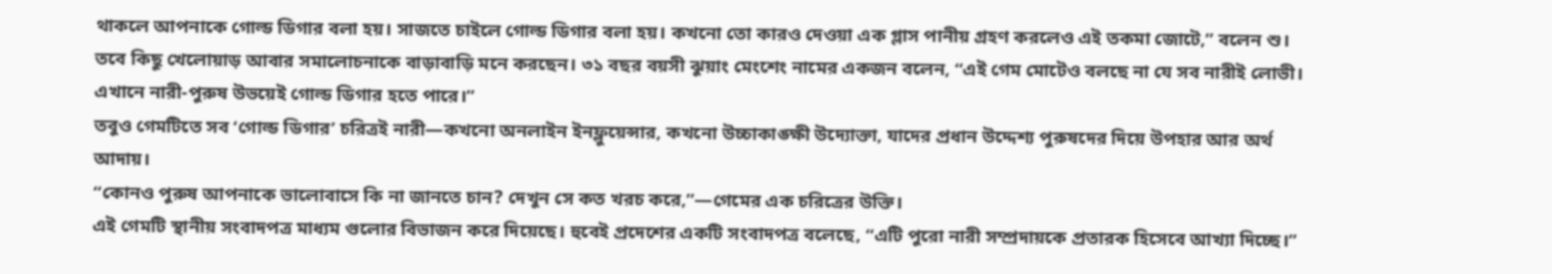থাকলে আপনাকে গোল্ড ডিগার বলা হয়। সাজতে চাইলে গোল্ড ডিগার বলা হয়। কখনো তো কারও দেওয়া এক গ্লাস পানীয় গ্রহণ করলেও এই তকমা জোটে,” বলেন শু।
তবে কিছু খেলোয়াড় আবার সমালোচনাকে বাড়াবাড়ি মনে করছেন। ৩১ বছর বয়সী ঝুয়াং মেংশেং নামের একজন বলেন, “এই গেম মোটেও বলছে না যে সব নারীই লোভী। এখানে নারী-পুরুষ উভয়েই গোল্ড ডিগার হতে পারে।”
তবুও গেমটিতে সব ‘গোল্ড ডিগার’ চরিত্রই নারী—কখনো অনলাইন ইনফ্লুয়েন্সার, কখনো উচ্চাকাঙ্ক্ষী উদ্যোক্তা, যাদের প্রধান উদ্দেশ্য পুরুষদের দিয়ে উপহার আর অর্থ আদায়।
“কোনও পুরুষ আপনাকে ভালোবাসে কি না জানতে চান? দেখুন সে কত খরচ করে,”—গেমের এক চরিত্রের উক্তি।
এই গেমটি স্থানীয় সংবাদপত্র মাধ্যম গুলোর বিভাজন করে দিয়েছে। হুবেই প্রদেশের একটি সংবাদপত্র বলেছে, “এটি পুরো নারী সম্প্রদায়কে প্রতারক হিসেবে আখ্যা দিচ্ছে।”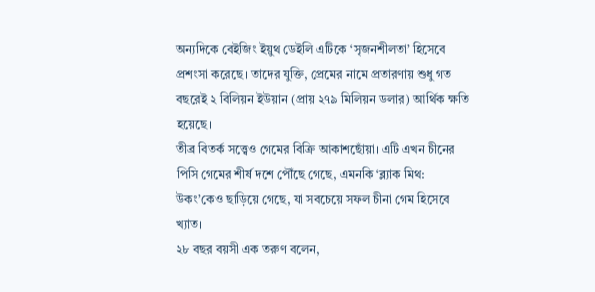অন্যদিকে বেইজিং ইয়ুথ ডেইলি এটিকে ‘সৃজনশীলতা’ হিসেবে প্রশংসা করেছে। তাদের যুক্তি, প্রেমের নামে প্রতারণায় শুধু গত বছরেই ২ বিলিয়ন ইউয়ান (প্রায় ২৭৯ মিলিয়ন ডলার) আর্থিক ক্ষতি হয়েছে।
তীব্র বিতর্ক সত্ত্বেও গেমের বিক্রি আকাশছোঁয়া। এটি এখন চীনের পিসি গেমের শীর্ষ দশে পৌঁছে গেছে, এমনকি ‘ব্ল্যাক মিথ: উকং’কেও ছাড়িয়ে গেছে, যা সবচেয়ে সফল চীনা গেম হিসেবে খ্যাত।
২৮ বছর বয়সী এক তরুণ বলেন,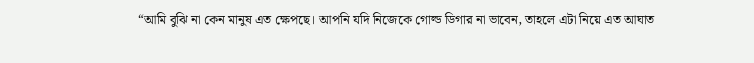“আমি বুঝি না কেন মানুষ এত ক্ষেপছে। আপনি যদি নিজেকে গোল্ড ডিগার না ভাবেন, তাহলে এটা নিয়ে এত আঘাত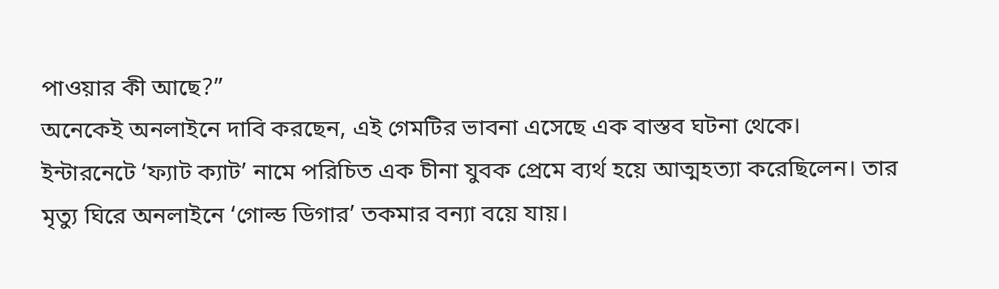পাওয়ার কী আছে?”
অনেকেই অনলাইনে দাবি করছেন, এই গেমটির ভাবনা এসেছে এক বাস্তব ঘটনা থেকে। ইন্টারনেটে ‘ফ্যাট ক্যাট’ নামে পরিচিত এক চীনা যুবক প্রেমে ব্যর্থ হয়ে আত্মহত্যা করেছিলেন। তার মৃত্যু ঘিরে অনলাইনে ‘গোল্ড ডিগার’ তকমার বন্যা বয়ে যায়।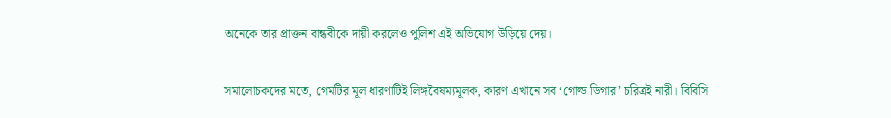অনেকে তার প্রাক্তন বান্ধবীকে দায়ী করলেও পুলিশ এই অভিযোগ উড়িয়ে দেয়।

সমালোচকদের মতে, গেমটির মূল ধারণাটিই লিঙ্গবৈষম্যমূলক, কারণ এখানে সব ‘গোল্ড ডিগার’ চরিত্রই নারী। বিবিসি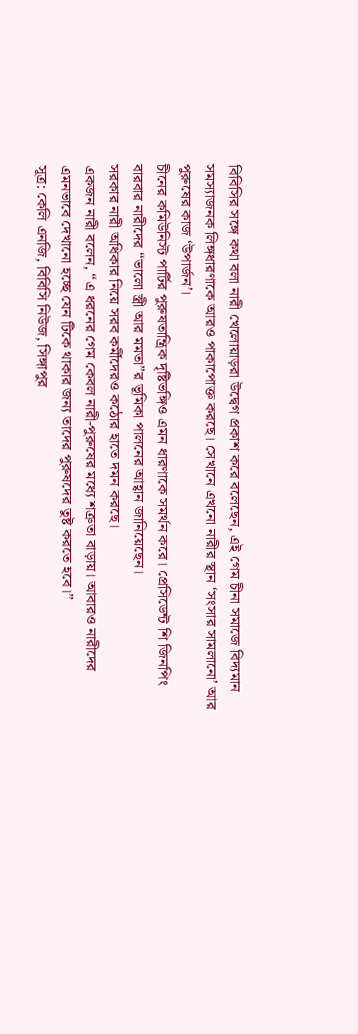বিবিসির সঙ্গে কথা বলা নারী খেলোয়াড়রা উদ্বেগ প্রকাশ করে বলেছেন, এই গেম চীনা সমাজে বিদ্যমান সমস্যাজনক লিঙ্গধারণাকে আরও পাকাপোক্ত করছে। সেখানে এখনো নারীর স্থান ‘সংসার সামলানো’ আর পুরুষের কাজ ‘উপার্জন’।
চীনের কমিউনিস্ট পার্টির পুরুষতান্ত্রিক দৃষ্টিভঙ্গিও এমন ধারণাকে সমর্থন করে। প্রেসিডেন্ট শি জিনপিং বারবার নারীদের “ভালো স্ত্রী আর মমতা”র ভূমিকা পালনের আহ্বান জানিয়েছেন।
সরকার নারী অধিকার নিয়ে সরব কর্মীদেরও কঠোর হাতে দমন করছে।
একজন নারী বলেন, “এ ধরনের গেম কেবল নারী-পুরুষের মধ্যে শত্রুতা বাড়ায়। আবারও নারীদের এমনভাবে দেখানো হচ্ছে যেন টিকে থাকার জন্য তাদের পুরুষদের তুষ্ট করতে হবে।”
সূত্র: কেলি এনজি, বিবিসি নিউজ, সিঙ্গাপুর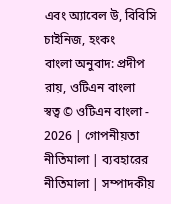এবং অ্যাবেল উ, বিবিসি চাইনিজ, হংকং
বাংলা অনুবাদ: প্রদীপ রায়, ওটিএন বাংলা
স্বত্ব © ওটিএন বাংলা - 2026 | গোপনীয়তা নীতিমালা | ব্যবহারের নীতিমালা | সম্পাদকীয়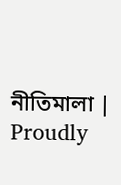নীতিমালা | Proudly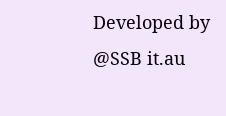Developed by @SSB it.au